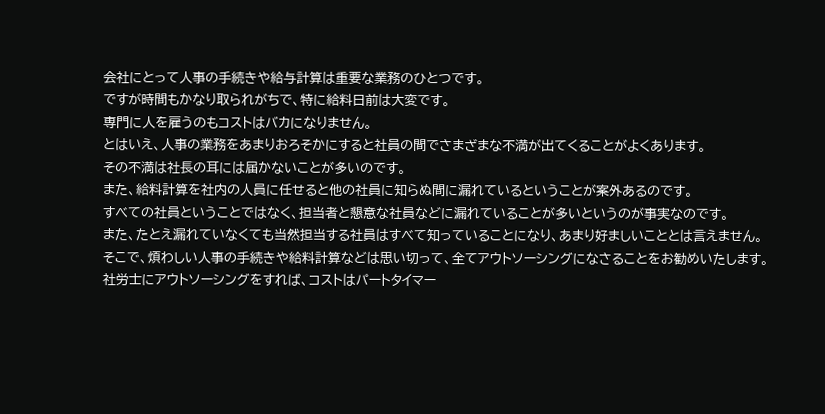会社にとって人事の手続きや給与計算は重要な業務のひとつです。
ですが時間もかなり取られがちで、特に給料日前は大変です。
専門に人を雇うのもコストはバカになりません。
とはいえ、人事の業務をあまりおろそかにすると社員の間でさまざまな不満が出てくることがよくあります。
その不満は社長の耳には届かないことが多いのです。
また、給料計算を社内の人員に任せると他の社員に知らぬ間に漏れているということが案外あるのです。
すべての社員ということではなく、担当者と懇意な社員などに漏れていることが多いというのが事実なのです。
また、たとえ漏れていなくても当然担当する社員はすべて知っていることになり、あまり好ましいこととは言えません。
そこで、煩わしい人事の手続きや給料計算などは思い切って、全てアウトソーシングになさることをお勧めいたします。
社労士にアウトソーシングをすれば、コストはパートタイマー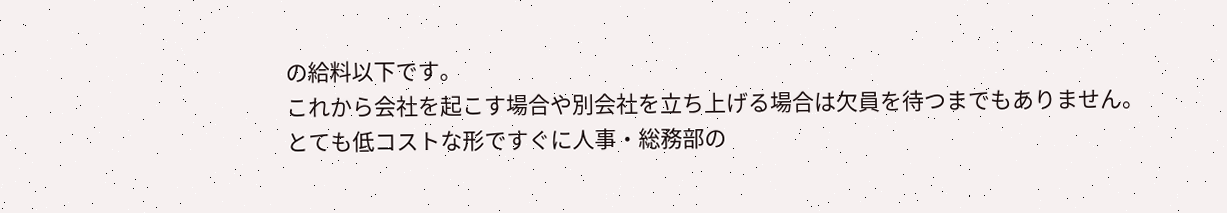の給料以下です。
これから会社を起こす場合や別会社を立ち上げる場合は欠員を待つまでもありません。
とても低コストな形ですぐに人事・総務部の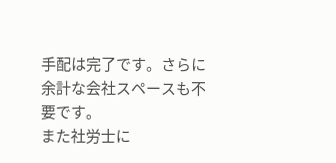手配は完了です。さらに余計な会社スペースも不要です。
また社労士に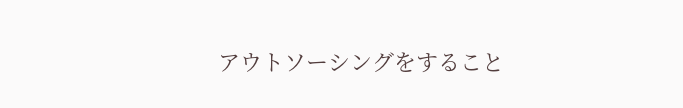アウトソーシングをすること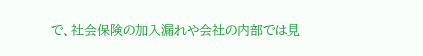で、社会保険の加入漏れや会社の内部では見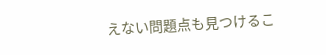えない問題点も見つけるこ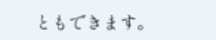ともできます。